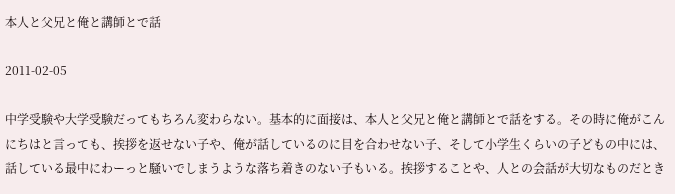本人と父兄と俺と講師とで話

2011-02-05

中学受験や大学受験だってもちろん変わらない。基本的に面接は、本人と父兄と俺と講師とで話をする。その時に俺がこんにちはと言っても、挨拶を返せない子や、俺が話しているのに目を合わせない子、そして小学生くらいの子どもの中には、話している最中にわーっと騒いでしまうような落ち着きのない子もいる。挨拶することや、人との会話が大切なものだとき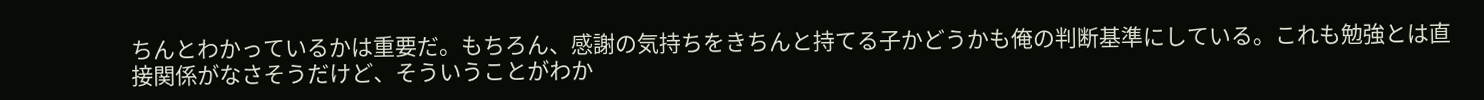ちんとわかっているかは重要だ。もちろん、感謝の気持ちをきちんと持てる子かどうかも俺の判断基準にしている。これも勉強とは直接関係がなさそうだけど、そういうことがわか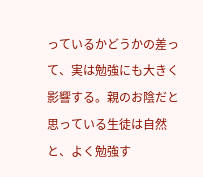っているかどうかの差って、実は勉強にも大きく影響する。親のお陰だと思っている生徒は自然と、よく勉強す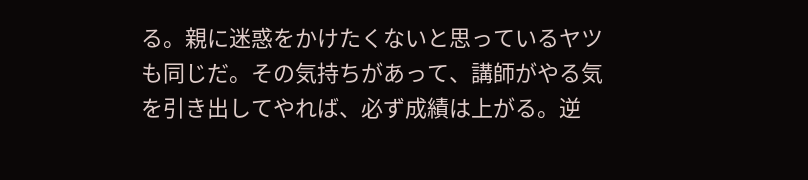る。親に迷惑をかけたくないと思っているヤツも同じだ。その気持ちがあって、講師がやる気を引き出してやれば、必ず成績は上がる。逆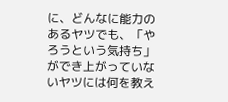に、どんなに能力のあるヤツでも、「やろうという気持ち」ができ上がっていないヤツには何を教え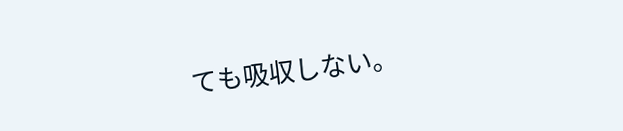ても吸収しない。